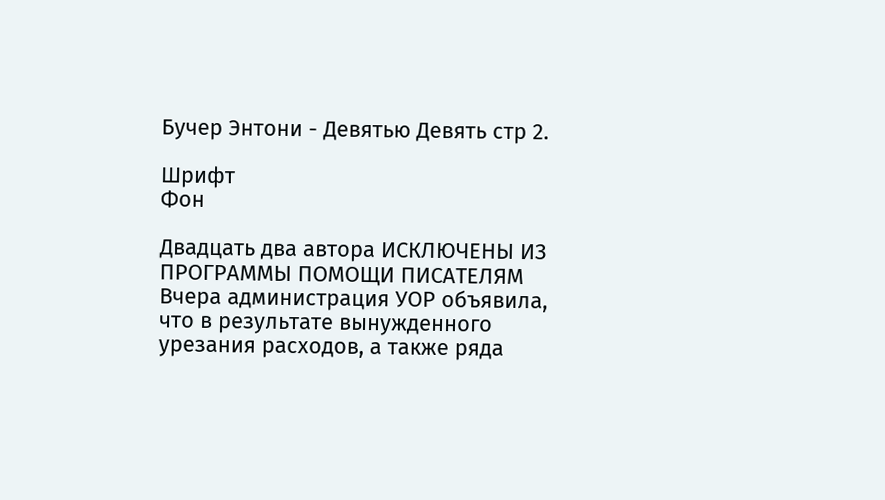Бучер Энтони - Девятью Девять стр 2.

Шрифт
Фон

Двадцать два автора ИСКЛЮЧЕНЫ ИЗ ПРОГРАММЫ ПОМОЩИ ПИСАТЕЛЯМ
Вчера администрация УОР объявила, что в результате вынужденного урезания расходов, а также ряда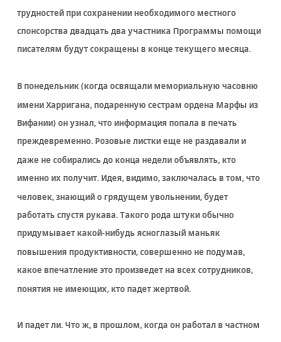трудностей при сохранении необходимого местного спонсорства двадцать два участника Программы помощи писателям будут сокращены в конце текущего месяца.

В понедельник (когда освящали мемориальную часовню имени Харригана, подаренную сестрам ордена Марфы из Вифании) он узнал, что информация попала в печать преждевременно. Розовые листки еще не раздавали и даже не собирались до конца недели объявлять, кто именно их получит. Идея, видимо, заключалась в том, что человек, знающий о грядущем увольнении, будет работать спустя рукава. Такого рода штуки обычно придумывает какой-нибудь ясноглазый маньяк повышения продуктивности, совершенно не подумав, какое впечатление это произведет на всех сотрудников, понятия не имеющих, кто падет жертвой.

И падет ли. Что ж, в прошлом, когда он работал в частном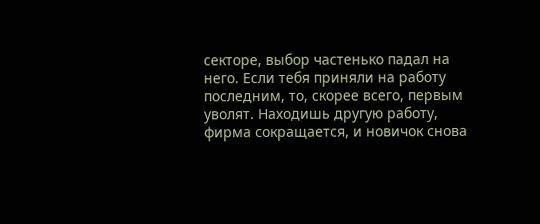секторе, выбор частенько падал на него. Если тебя приняли на работу последним, то, скорее всего, первым уволят. Находишь другую работу, фирма сокращается, и новичок снова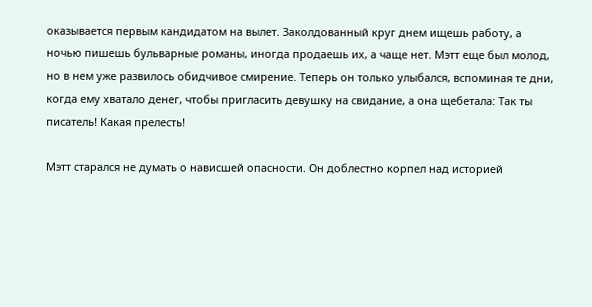оказывается первым кандидатом на вылет. Заколдованный круг днем ищешь работу, а ночью пишешь бульварные романы, иногда продаешь их, а чаще нет. Мэтт еще был молод, но в нем уже развилось обидчивое смирение. Теперь он только улыбался, вспоминая те дни, когда ему хватало денег, чтобы пригласить девушку на свидание, а она щебетала: Так ты писатель! Какая прелесть!

Мэтт старался не думать о нависшей опасности. Он доблестно корпел над историей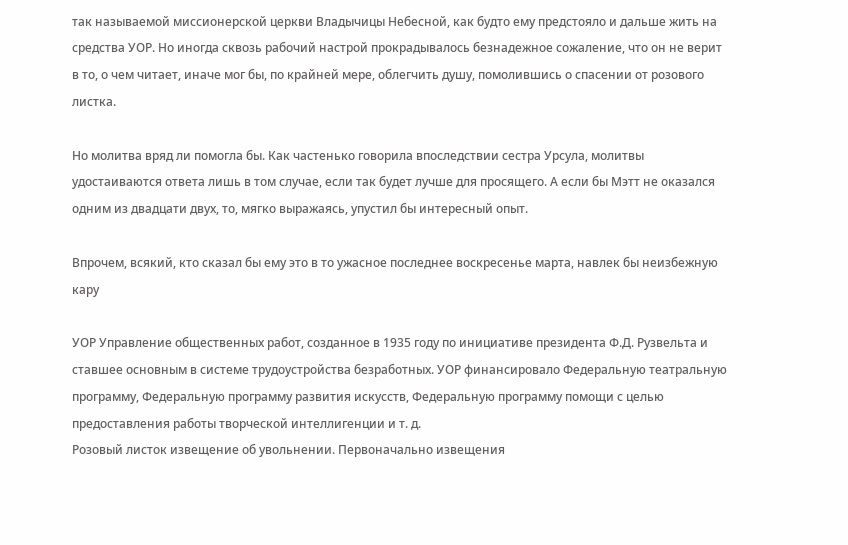так называемой миссионерской церкви Владычицы Небесной, как будто ему предстояло и дальше жить на средства УОР. Но иногда сквозь рабочий настрой прокрадывалось безнадежное сожаление, что он не верит в то, о чем читает, иначе мог бы, по крайней мере, облегчить душу, помолившись о спасении от розового листка.

Но молитва вряд ли помогла бы. Как частенько говорила впоследствии сестра Урсула, молитвы удостаиваются ответа лишь в том случае, если так будет лучше для просящего. А если бы Мэтт не оказался одним из двадцати двух, то, мягко выражаясь, упустил бы интересный опыт.

Впрочем, всякий, кто сказал бы ему это в то ужасное последнее воскресенье марта, навлек бы неизбежную кару

УОР Управление общественных работ, созданное в 1935 году по инициативе президента Ф.Д. Рузвельта и ставшее основным в системе трудоустройства безработных. УОР финансировало Федеральную театральную программу, Федеральную программу развития искусств, Федеральную программу помощи с целью предоставления работы творческой интеллигенции и т. д.
Розовый листок извещение об увольнении. Первоначально извещения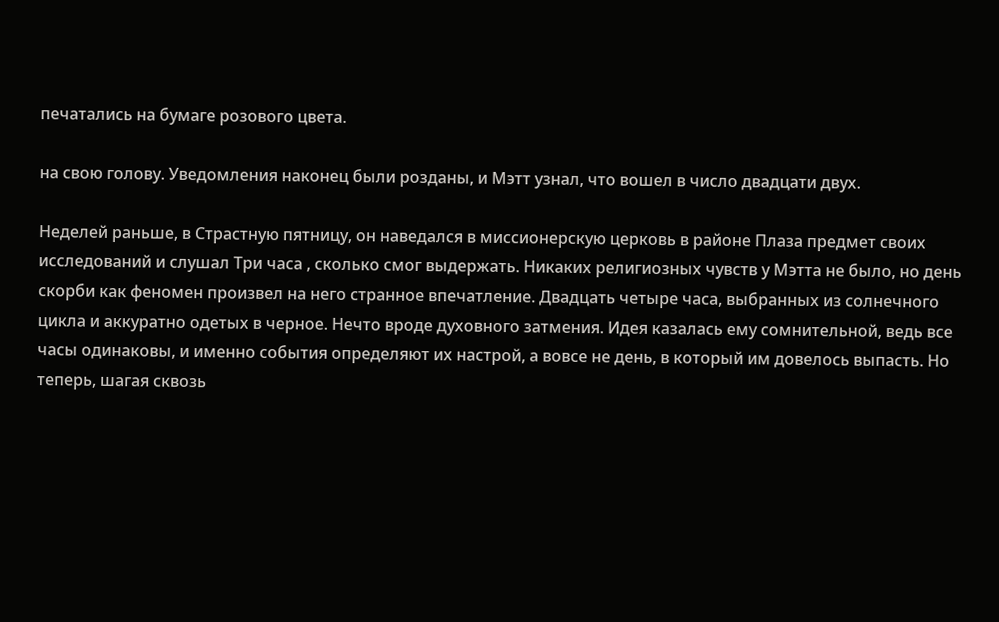печатались на бумаге розового цвета.

на свою голову. Уведомления наконец были розданы, и Мэтт узнал, что вошел в число двадцати двух.

Неделей раньше, в Страстную пятницу, он наведался в миссионерскую церковь в районе Плаза предмет своих исследований и слушал Три часа , сколько смог выдержать. Никаких религиозных чувств у Мэтта не было, но день скорби как феномен произвел на него странное впечатление. Двадцать четыре часа, выбранных из солнечного цикла и аккуратно одетых в черное. Нечто вроде духовного затмения. Идея казалась ему сомнительной, ведь все часы одинаковы, и именно события определяют их настрой, а вовсе не день, в который им довелось выпасть. Но теперь, шагая сквозь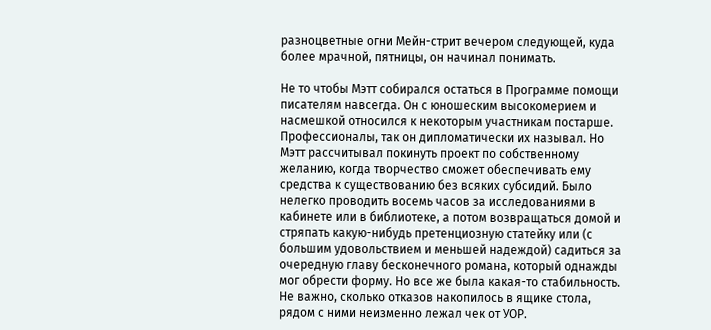разноцветные огни Мейн-стрит вечером следующей, куда более мрачной, пятницы, он начинал понимать.

Не то чтобы Мэтт собирался остаться в Программе помощи писателям навсегда. Он с юношеским высокомерием и насмешкой относился к некоторым участникам постарше. Профессионалы, так он дипломатически их называл. Но Мэтт рассчитывал покинуть проект по собственному желанию, когда творчество сможет обеспечивать ему средства к существованию без всяких субсидий. Было нелегко проводить восемь часов за исследованиями в кабинете или в библиотеке, а потом возвращаться домой и стряпать какую-нибудь претенциозную статейку или (с большим удовольствием и меньшей надеждой) садиться за очередную главу бесконечного романа, который однажды мог обрести форму. Но все же была какая-то стабильность. Не важно, сколько отказов накопилось в ящике стола, рядом с ними неизменно лежал чек от УОР.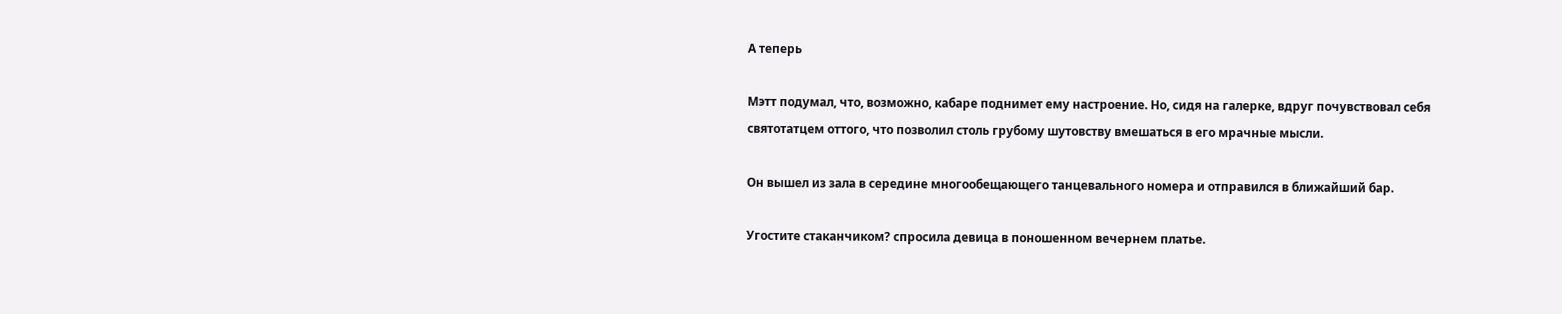А теперь

Мэтт подумал, что, возможно, кабаре поднимет ему настроение. Но, сидя на галерке, вдруг почувствовал себя святотатцем оттого, что позволил столь грубому шутовству вмешаться в его мрачные мысли.

Он вышел из зала в середине многообещающего танцевального номера и отправился в ближайший бар.

Угостите стаканчиком? спросила девица в поношенном вечернем платье.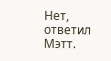Нет, ответил Мэтт.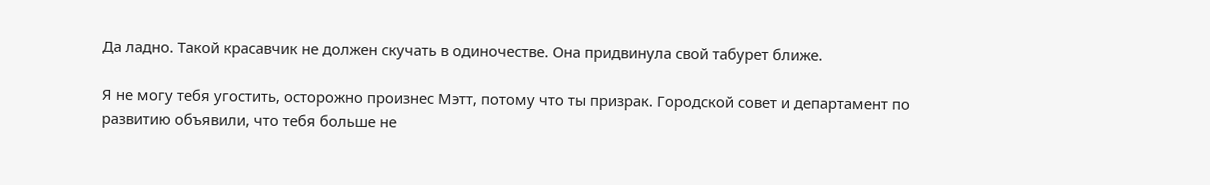Да ладно. Такой красавчик не должен скучать в одиночестве. Она придвинула свой табурет ближе.

Я не могу тебя угостить, осторожно произнес Мэтт, потому что ты призрак. Городской совет и департамент по развитию объявили, что тебя больше не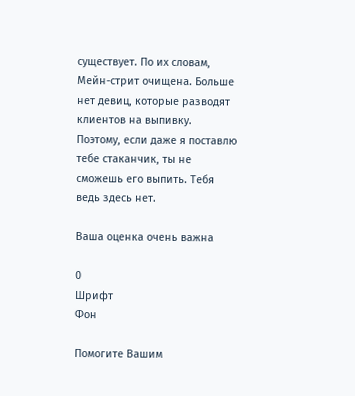существует. По их словам, Мейн-стрит очищена. Больше нет девиц, которые разводят клиентов на выпивку. Поэтому, если даже я поставлю тебе стаканчик, ты не сможешь его выпить. Тебя ведь здесь нет.

Ваша оценка очень важна

0
Шрифт
Фон

Помогите Вашим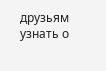друзьям узнать о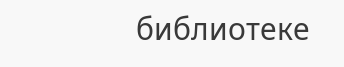библиотеке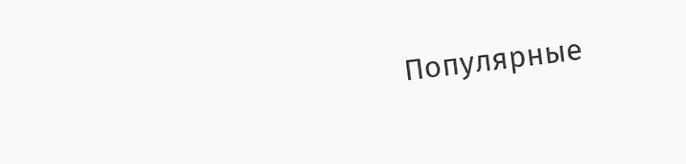Популярные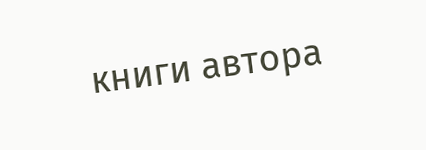книги автора